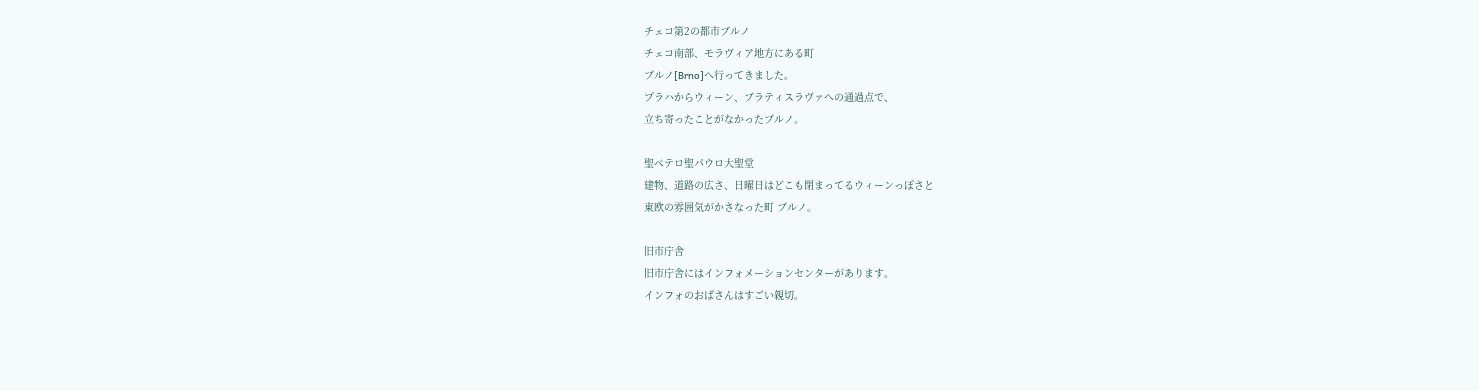チェコ第2の都市ブルノ
チェコ南部、モラヴィア地方にある町
ブルノ[Brno]へ行ってきました。
プラハからウィーン、ブラティスラヴァへの通過点で、
立ち寄ったことがなかったブルノ。

聖ペテロ聖パウロ大聖堂
建物、道路の広さ、日曜日はどこも閉まってるウィーンっぽさと
東欧の雰囲気がかさなった町 ブルノ。

旧市庁舎
旧市庁舎にはインフォメーションセンターがあります。
インフォのおばさんはすごい親切。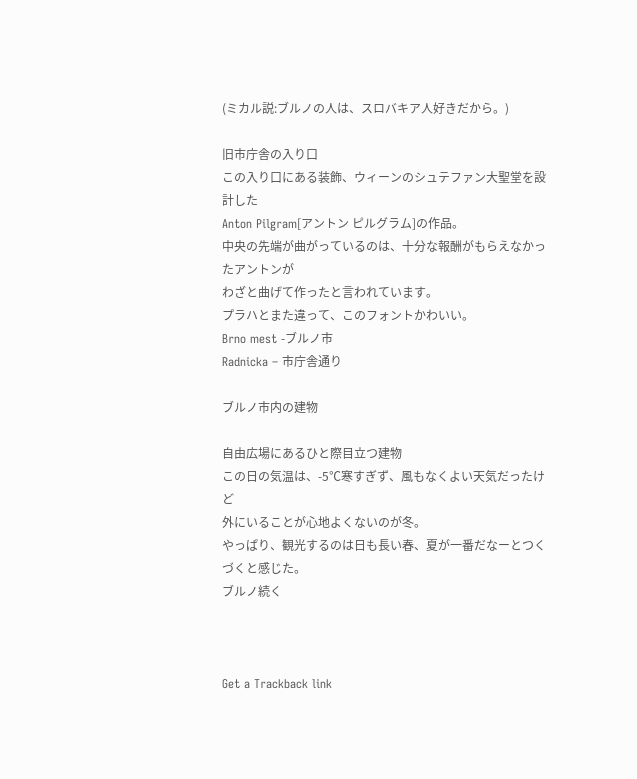(ミカル説:ブルノの人は、スロバキア人好きだから。)

旧市庁舎の入り口
この入り口にある装飾、ウィーンのシュテファン大聖堂を設計した
Anton Pilgram[アントン ピルグラム]の作品。
中央の先端が曲がっているのは、十分な報酬がもらえなかったアントンが
わざと曲げて作ったと言われています。
プラハとまた違って、このフォントかわいい。
Brno mest -ブルノ市
Radnicka – 市庁舎通り

ブルノ市内の建物

自由広場にあるひと際目立つ建物
この日の気温は、-5℃寒すぎず、風もなくよい天気だったけど
外にいることが心地よくないのが冬。
やっぱり、観光するのは日も長い春、夏が一番だなーとつくづくと感じた。
ブルノ続く



Get a Trackback link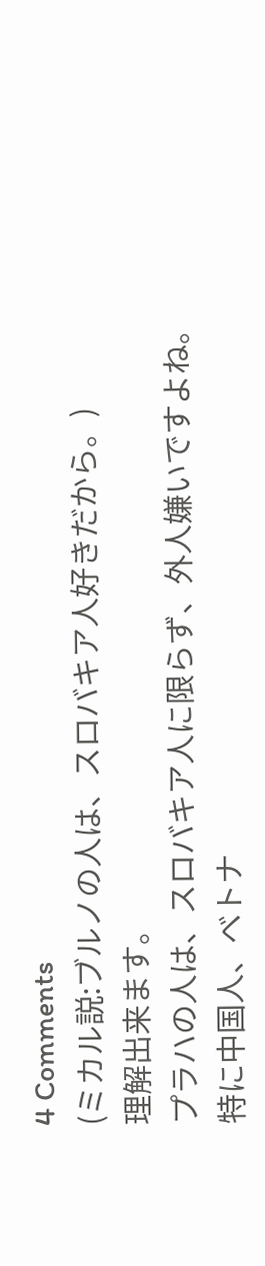4 Comments
(ミカル説:ブルノの人は、スロバキア人好きだから。)
理解出来ます。
プラハの人は、スロバキア人に限らず、外人嫌いですよね。
特に中国人、ベトナ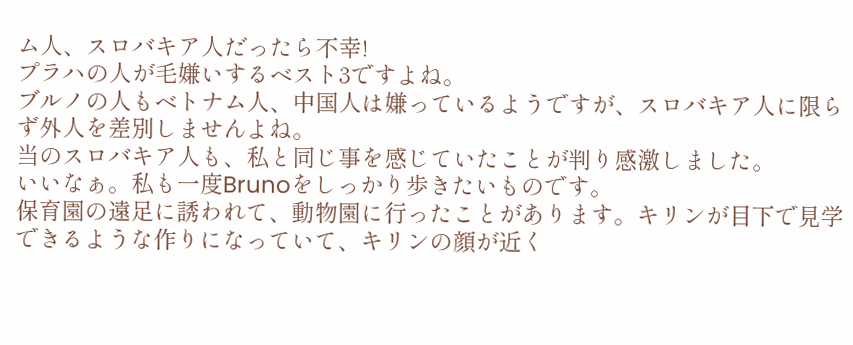ム人、スロバキア人だったら不幸!
プラハの人が毛嫌いするベスト3ですよね。
ブルノの人もベトナム人、中国人は嫌っているようですが、スロバキア人に限らず外人を差別しませんよね。
当のスロバキア人も、私と同じ事を感じていたことが判り感激しました。
いいなぁ。私も一度Brunoをしっかり歩きたいものです。
保育園の遠足に誘われて、動物園に行ったことがあります。キリンが目下で見学できるような作りになっていて、キリンの顔が近く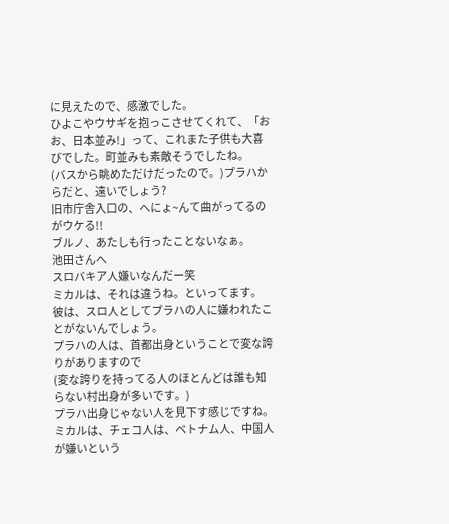に見えたので、感激でした。
ひよこやウサギを抱っこさせてくれて、「おお、日本並み!」って、これまた子供も大喜びでした。町並みも素敵そうでしたね。
(バスから眺めただけだったので。)プラハからだと、遠いでしょう?
旧市庁舎入口の、へにょ~んて曲がってるのがウケる!!
ブルノ、あたしも行ったことないなぁ。
池田さんへ
スロバキア人嫌いなんだー笑
ミカルは、それは違うね。といってます。
彼は、スロ人としてプラハの人に嫌われたことがないんでしょう。
プラハの人は、首都出身ということで変な誇りがありますので
(変な誇りを持ってる人のほとんどは誰も知らない村出身が多いです。)
プラハ出身じゃない人を見下す感じですね。
ミカルは、チェコ人は、ベトナム人、中国人が嫌いという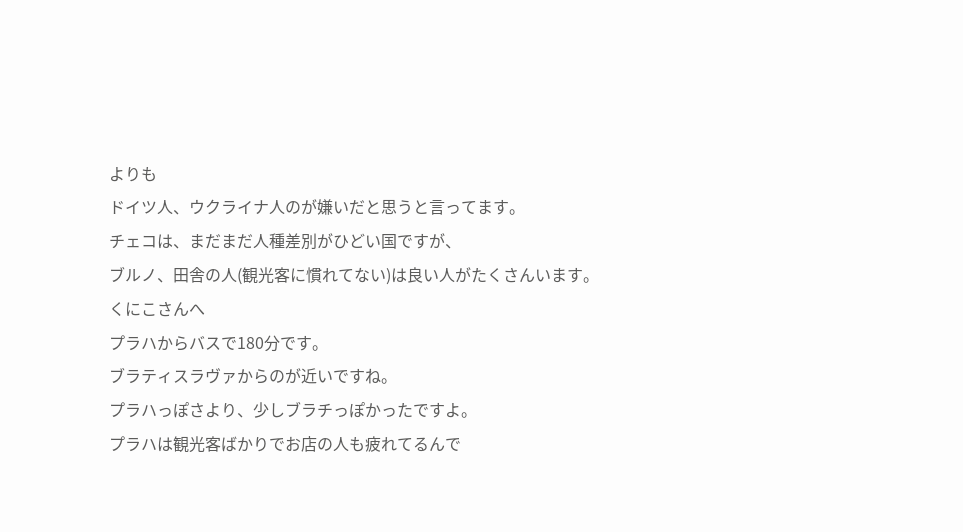よりも
ドイツ人、ウクライナ人のが嫌いだと思うと言ってます。
チェコは、まだまだ人種差別がひどい国ですが、
ブルノ、田舎の人(観光客に慣れてない)は良い人がたくさんいます。
くにこさんへ
プラハからバスで180分です。
ブラティスラヴァからのが近いですね。
プラハっぽさより、少しブラチっぽかったですよ。
プラハは観光客ばかりでお店の人も疲れてるんで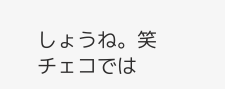しょうね。笑
チェコでは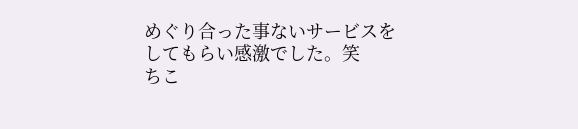めぐり合った事ないサービスを
してもらい感激でした。笑
ちこ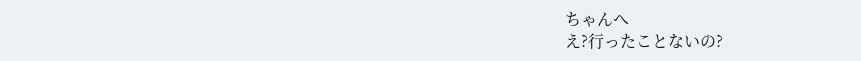ちゃんへ
え?行ったことないの?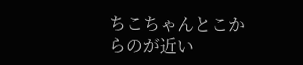ちこちゃんとこからのが近い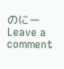のにー
Leave a comment